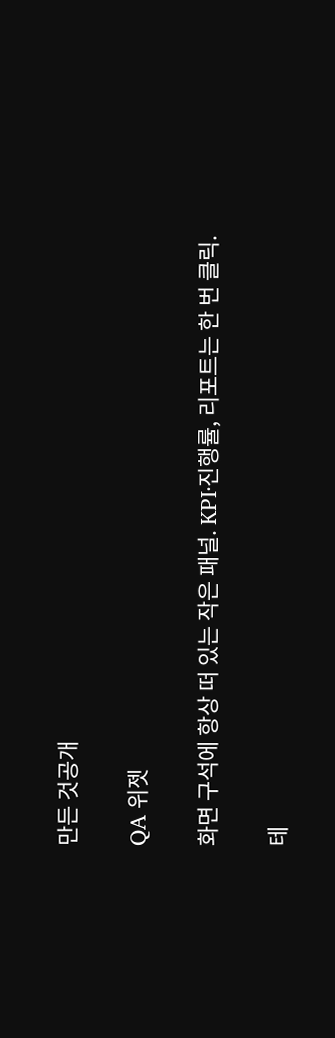만든 것공개

QA 위젯

화면 구석에 항상 떠 있는 작은 패널. KPI·진행률, 리포트는 한 번 클릭.

테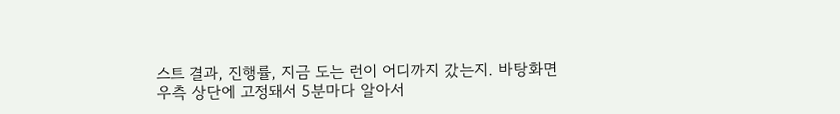스트 결과, 진행률, 지금 도는 런이 어디까지 갔는지. 바탕화면 우측 상단에 고정돼서 5분마다 알아서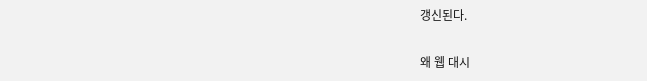갱신된다.

왜 웹 대시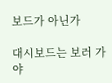보드가 아닌가

대시보드는 보러 가야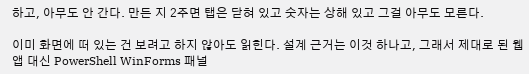하고, 아무도 안 간다. 만든 지 2주면 탭은 닫혀 있고 숫자는 상해 있고 그걸 아무도 모른다.

이미 화면에 떠 있는 건 보려고 하지 않아도 읽힌다. 설계 근거는 이것 하나고, 그래서 제대로 된 웹앱 대신 PowerShell WinForms 패널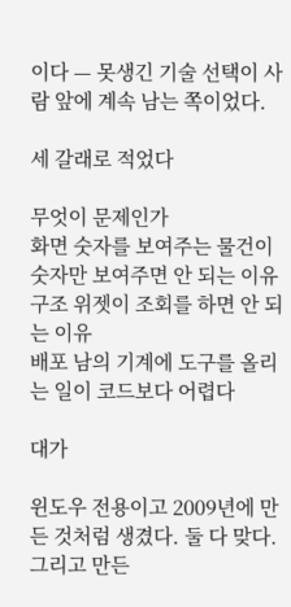이다 — 못생긴 기술 선택이 사람 앞에 계속 남는 쪽이었다.

세 갈래로 적었다

무엇이 문제인가
화면 숫자를 보여주는 물건이 숫자만 보여주면 안 되는 이유
구조 위젯이 조회를 하면 안 되는 이유
배포 남의 기계에 도구를 올리는 일이 코드보다 어렵다

대가

윈도우 전용이고 2009년에 만든 것처럼 생겼다. 둘 다 맞다. 그리고 만든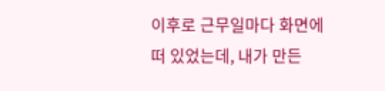이후로 근무일마다 화면에 떠 있었는데, 내가 만든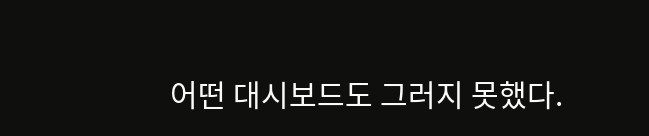어떤 대시보드도 그러지 못했다.